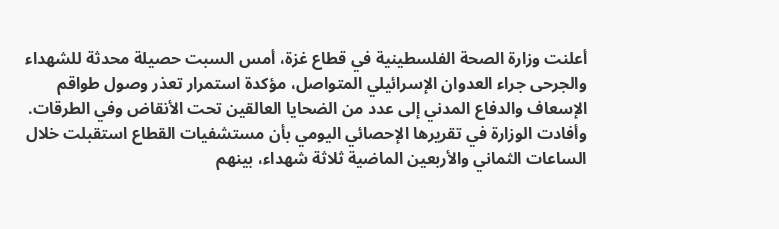أعلنت وزارة الصحة الفلسطينية في قطاع غزة، أمس السبت حصيلة محدثة للشهداء والجرحى جراء العدوان الإسرائيلي المتواصل، مؤكدة استمرار تعذر وصول طواقم الإسعاف والدفاع المدني إلى عدد من الضحايا العالقين تحت الأنقاض وفي الطرقات.
وأفادت الوزارة في تقريرها الإحصائي اليومي بأن مستشفيات القطاع استقبلت خلال الساعات الثماني والأربعين الماضية ثلاثة شهداء، بينهم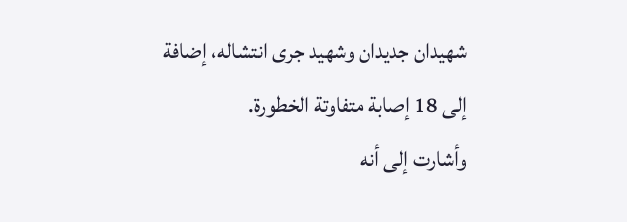شهيدان جديدان وشهيد جرى انتشاله، إضافة إلى 18 إصابة متفاوتة الخطورة.
وأشارت إلى أنه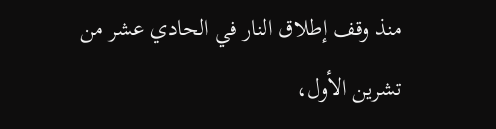منذ وقف إطلاق النار في الحادي عشر من تشرين الأول،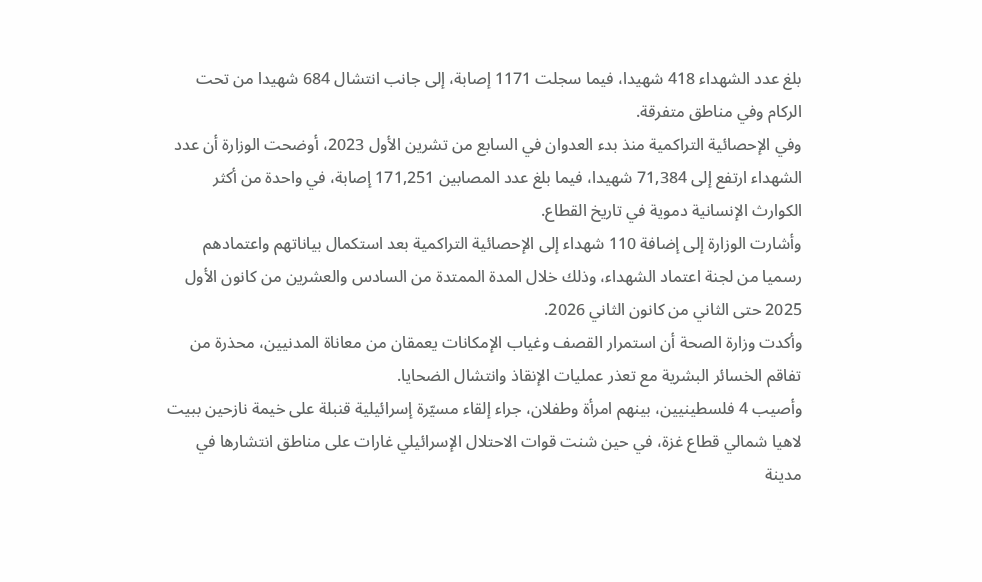بلغ عدد الشهداء 418 شهيدا، فيما سجلت 1171 إصابة، إلى جانب انتشال 684 شهيدا من تحت الركام وفي مناطق متفرقة.
وفي الإحصائية التراكمية منذ بدء العدوان في السابع من تشرين الأول 2023، أوضحت الوزارة أن عدد الشهداء ارتفع إلى 71,384 شهيدا، فيما بلغ عدد المصابين 171,251 إصابة، في واحدة من أكثر الكوارث الإنسانية دموية في تاريخ القطاع.
وأشارت الوزارة إلى إضافة 110 شهداء إلى الإحصائية التراكمية بعد استكمال بياناتهم واعتمادهم رسميا من لجنة اعتماد الشهداء، وذلك خلال المدة الممتدة من السادس والعشرين من كانون الأول 2025 حتى الثاني من كانون الثاني 2026.
وأكدت وزارة الصحة أن استمرار القصف وغياب الإمكانات يعمقان من معاناة المدنيين، محذرة من تفاقم الخسائر البشرية مع تعذر عمليات الإنقاذ وانتشال الضحايا.
وأصيب 4 فلسطينيين، بينهم امرأة وطفلان، جراء إلقاء مسيّرة إسرائيلية قنبلة على خيمة نازحين ببيت لاهيا شمالي قطاع غزة، في حين شنت قوات الاحتلال الإسرائيلي غارات على مناطق انتشارها في مدينة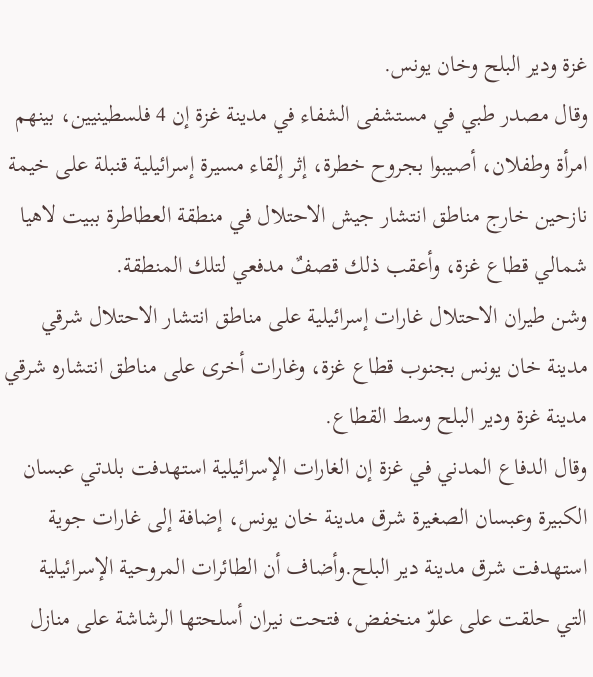غزة ودير البلح وخان يونس.
وقال مصدر طبي في مستشفى الشفاء في مدينة غزة إن 4 فلسطينيين، بينهم امرأة وطفلان، أصيبوا بجروح خطرة، إثر إلقاء مسيرة إسرائيلية قنبلة على خيمة نازحين خارج مناطق انتشار جيش الاحتلال في منطقة العطاطرة ببيت لاهيا شمالي قطاع غزة، وأعقب ذلك قصفٌ مدفعي لتلك المنطقة.
وشن طيران الاحتلال غارات إسرائيلية على مناطق انتشار الاحتلال شرقي مدينة خان يونس بجنوب قطاع غزة، وغارات أخرى على مناطق انتشاره شرقي مدينة غزة ودير البلح وسط القطاع.
وقال الدفاع المدني في غزة إن الغارات الإسرائيلية استهدفت بلدتي عبسان الكبيرة وعبسان الصغيرة شرق مدينة خان يونس، إضافة إلى غارات جوية استهدفت شرق مدينة دير البلح.وأضاف أن الطائرات المروحية الإسرائيلية التي حلقت على علوّ منخفض، فتحت نيران أسلحتها الرشاشة على منازل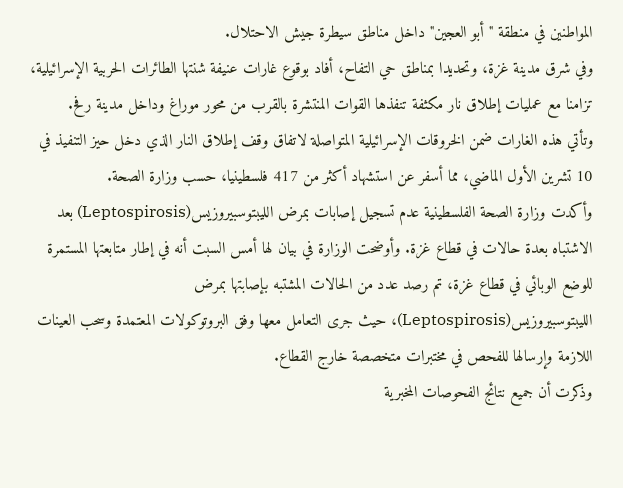المواطنين في منطقة "أبو العجين" داخل مناطق سيطرة جيش الاحتلال.
وفي شرق مدينة غزة، وتحديدا بمناطق حي التفاح، أفاد بوقوع غارات عنيفة شنتها الطائرات الحربية الإسرائيلية، تزامنا مع عمليات إطلاق نار مكثفة تنفذها القوات المنتشرة بالقرب من محور موراغ وداخل مدينة رفح.
وتأتي هذه الغارات ضمن الخروقات الإسرائيلية المتواصلة لاتفاق وقف إطلاق النار الذي دخل حيز التنفيذ في 10 تشرين الأول الماضي، مما أسفر عن استشهاد أكثر من 417 فلسطينيا، حسب وزارة الصحة.
وأكدت وزارة الصحة الفلسطينية عدم تسجيل إصابات بمرض الليبتوسبيروزيس(Leptospirosis) بعد الاشتباه بعدة حالات في قطاع غزة. وأوضحت الوزارة في بيان لها أمس السبت أنه في إطار متابعتها المستمرة للوضع الوبائي في قطاع غزة، تم رصد عدد من الحالات المشتبه بإصابتها بمرض الليبتوسبيروزيس(Leptospirosis)، حيث جرى التعامل معها وفق البروتوكولات المعتمدة وسحب العينات اللازمة وإرسالها للفحص في مختبرات متخصصة خارج القطاع.
وذكرت أن جميع نتائج الفحوصات المخبرية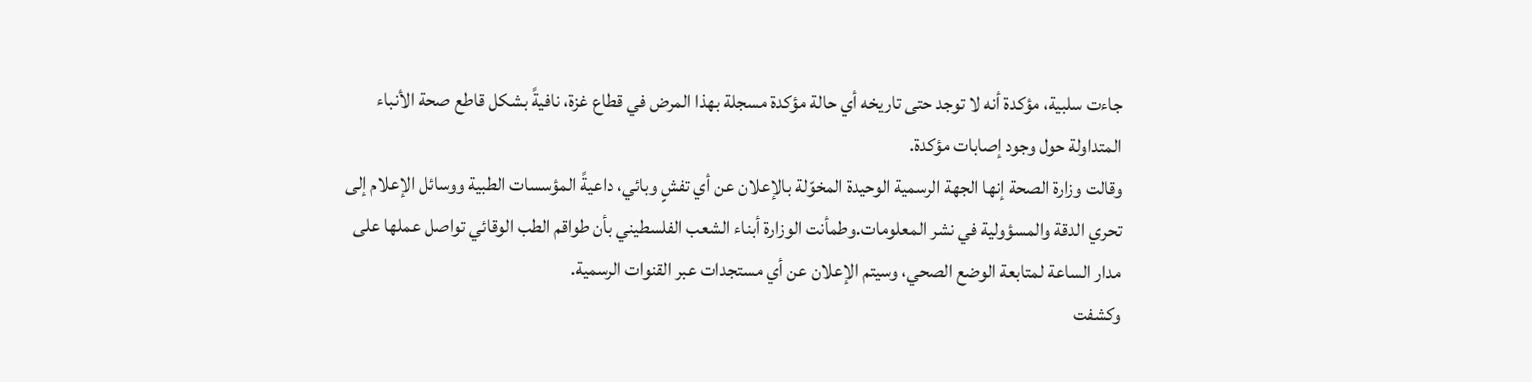جاءت سلبية، مؤكدة أنه لا توجد حتى تاريخه أي حالة مؤكدة مسجلة بهذا المرض في قطاع غزة، نافيةً بشكل قاطع صحة الأنباء المتداولة حول وجود إصابات مؤكدة.
وقالت وزارة الصحة إنها الجهة الرسمية الوحيدة المخوّلة بالإعلان عن أي تفشٍ وبائي، داعيةً المؤسسات الطبية ووسائل الإعلام إلى تحري الدقة والمسؤولية في نشر المعلومات.وطمأنت الوزارة أبناء الشعب الفلسطيني بأن طواقم الطب الوقائي تواصل عملها على مدار الساعة لمتابعة الوضع الصحي، وسيتم الإعلان عن أي مستجدات عبر القنوات الرسمية.
وكشفت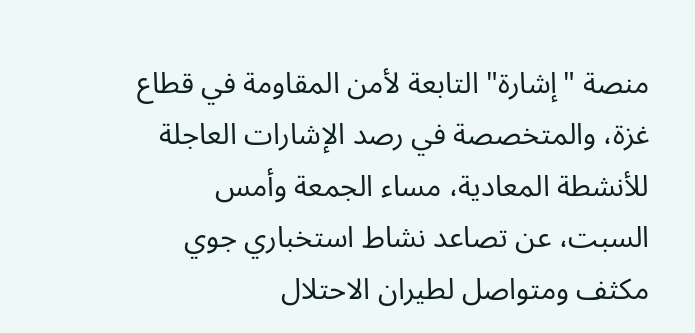منصة "إشارة" التابعة لأمن المقاومة في قطاع غزة، والمتخصصة في رصد الإشارات العاجلة للأنشطة المعادية، مساء الجمعة وأمس السبت، عن تصاعد نشاط استخباري جوي مكثف ومتواصل لطيران الاحتلال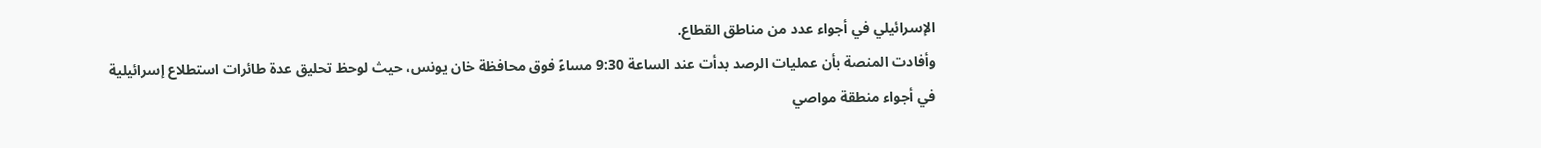الإسرائيلي في أجواء عدد من مناطق القطاع.
وأفادت المنصة بأن عمليات الرصد بدأت عند الساعة 9:30 مساءً فوق محافظة خان يونس، حيث لوحظ تحليق عدة طائرات استطلاع إسرائيلية في أجواء منطقة مواصي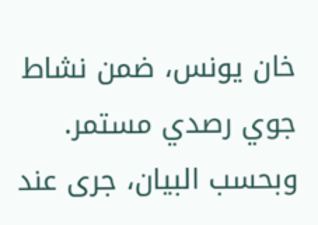خان يونس، ضمن نشاط جوي رصدي مستمر.
وبحسب البيان، جرى عند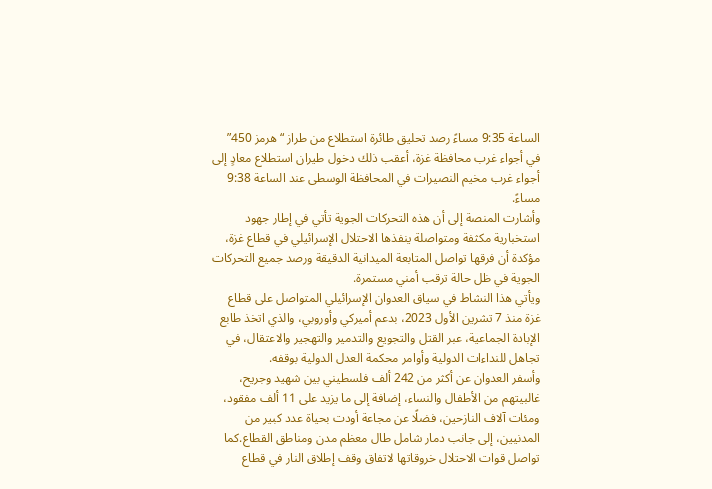الساعة 9:35 مساءً رصد تحليق طائرة استطلاع من طراز “هرمز 450” في أجواء غرب محافظة غزة، أعقب ذلك دخول طيران استطلاع معادٍ إلى أجواء غرب مخيم النصيرات في المحافظة الوسطى عند الساعة 9:38 مساءً.
وأشارت المنصة إلى أن هذه التحركات الجوية تأتي في إطار جهود استخبارية مكثفة ومتواصلة ينفذها الاحتلال الإسرائيلي في قطاع غزة، مؤكدة أن فرقها تواصل المتابعة الميدانية الدقيقة ورصد جميع التحركات الجوية في ظل حالة ترقب أمني مستمرة.
ويأتي هذا النشاط في سياق العدوان الإسرائيلي المتواصل على قطاع غزة منذ 7 تشرين الأول 2023، بدعم أميركي وأوروبي، والذي اتخذ طابع الإبادة الجماعية، عبر القتل والتجويع والتدمير والتهجير والاعتقال، في تجاهل للنداءات الدولية وأوامر محكمة العدل الدولية بوقفه.
وأسفر العدوان عن أكثر من 242 ألف فلسطيني بين شهيد وجريح، غالبيتهم من الأطفال والنساء، إضافة إلى ما يزيد على 11 ألف مفقود، ومئات آلاف النازحين، فضلًا عن مجاعة أودت بحياة عدد كبير من المدنيين، إلى جانب دمار شامل طال معظم مدن ومناطق القطاع.كما تواصل قوات الاحتلال خروقاتها لاتفاق وقف إطلاق النار في قطاع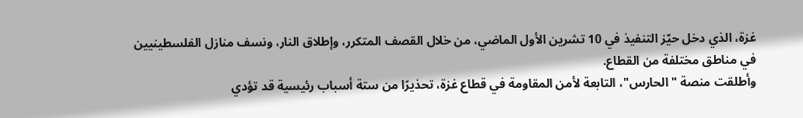غزة، الذي دخل حيّز التنفيذ في 10 تشرين الأول الماضي، من خلال القصف المتكرر، وإطلاق النار، ونسف منازل الفلسطينيين في مناطق مختلفة من القطاع.
وأطلقت منصة "الحارس"، التابعة لأمن المقاومة في قطاع غزة، تحذيرًا من ستة أسباب رئيسية قد تؤدي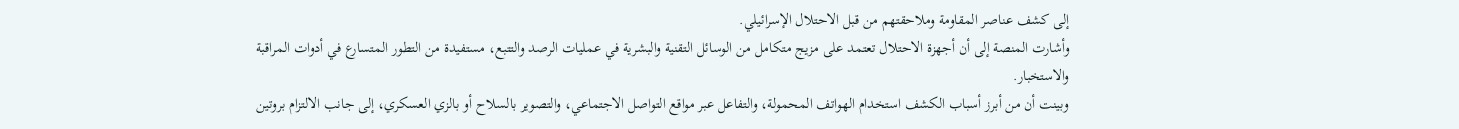إلى كشف عناصر المقاومة وملاحقتهم من قبل الاحتلال الإسرائيلي.
وأشارت المنصة إلى أن أجهزة الاحتلال تعتمد على مزيج متكامل من الوسائل التقنية والبشرية في عمليات الرصد والتتبع، مستفيدة من التطور المتسارع في أدوات المراقبة والاستخبار.
وبينت أن من أبرز أسباب الكشف استخدام الهواتف المحمولة، والتفاعل عبر مواقع التواصل الاجتماعي، والتصوير بالسلاح أو بالزي العسكري، إلى جانب الالتزام بروتين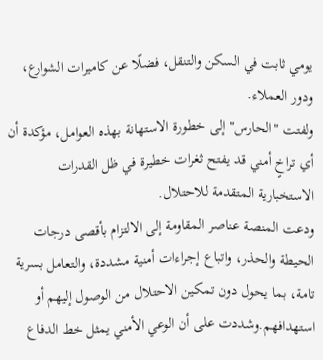يومي ثابت في السكن والتنقل، فضلًا عن كاميرات الشوارع، ودور العملاء.
ولفتت "الحارس" إلى خطورة الاستهانة بهذه العوامل، مؤكدة أن أي تراخٍ أمني قد يفتح ثغرات خطيرة في ظل القدرات الاستخبارية المتقدمة للاحتلال.
ودعت المنصة عناصر المقاومة إلى الالتزام بأقصى درجات الحيطة والحذر، واتباع إجراءات أمنية مشددة، والتعامل بسرية تامة، بما يحول دون تمكين الاحتلال من الوصول إليهم أو استهدافهم.وشددت على أن الوعي الأمني يمثل خط الدفاع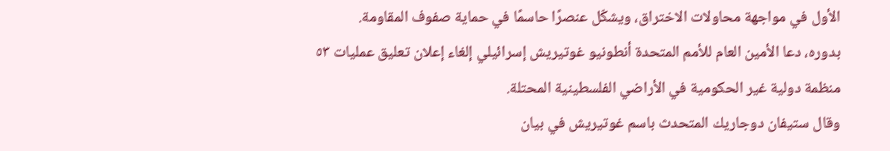الأول في مواجهة محاولات الاختراق، ويشكّل عنصرًا حاسمًا في حماية صفوف المقاومة.
بدوره، دعا الأمين العام للأمم المتحدة أنطونيو غوتيريش إسرائيلي إلغاء إعلان تعليق عمليات ٥٣ منظمة دولية غير الحكومية في الأراضي الفلسطينية المحتلة.
وقال ستيفان دوجاريك المتحدث باسم غوتيريش في بيان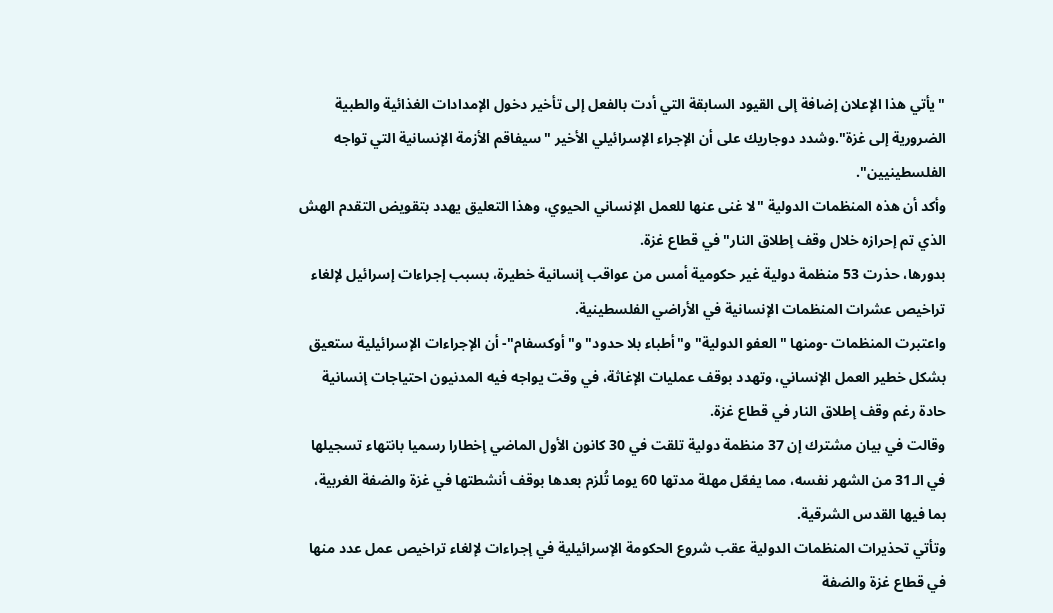"يأتي هذا الإعلان إضافة إلى القيود السابقة التي أدت بالفعل إلى تأخير دخول الإمدادات الغذائية والطبية الضرورية إلى غزة".وشدد دوجاريك على أن الإجراء الإسرائيلي الأخير "سيفاقم الأزمة الإنسانية التي تواجه الفلسطينيين".
وأكد أن هذه المنظمات الدولية "لا غنى عنها للعمل الإنساني الحيوي، وهذا التعليق يهدد بتقويض التقدم الهش الذي تم إحرازه خلال وقف إطلاق النار" في قطاع غزة.
بدورها، حذرت 53 منظمة دولية غير حكومية أمس من عواقب إنسانية خطيرة، بسبب إجراءات إسرائيل لإلغاء تراخيص عشرات المنظمات الإنسانية في الأراضي الفلسطينية.
واعتبرت المنظمات -ومنها "العفو الدولية" و"أطباء بلا حدود" و"أوكسفام"- أن الإجراءات الإسرائيلية ستعيق بشكل خطير العمل الإنساني، وتهدد بوقف عمليات الإغاثة، في وقت يواجه فيه المدنيون احتياجات إنسانية حادة رغم وقف إطلاق النار في قطاع غزة.
وقالت في بيان مشترك إن 37 منظمة دولية تلقت في 30 كانون الأول الماضي إخطارا رسميا بانتهاء تسجيلها في الـ31 من الشهر نفسه، مما يفعّل مهلة مدتها 60 يوما تُلزم بعدها بوقف أنشطتها في غزة والضفة الغربية، بما فيها القدس الشرقية.
وتأتي تحذيرات المنظمات الدولية عقب شروع الحكومة الإسرائيلية في إجراءات لإلغاء تراخيص عمل عدد منها في قطاع غزة والضفة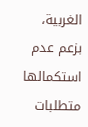الغربية، بزعم عدم استكمالها متطلبات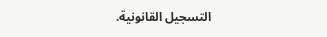التسجيل القانونية.